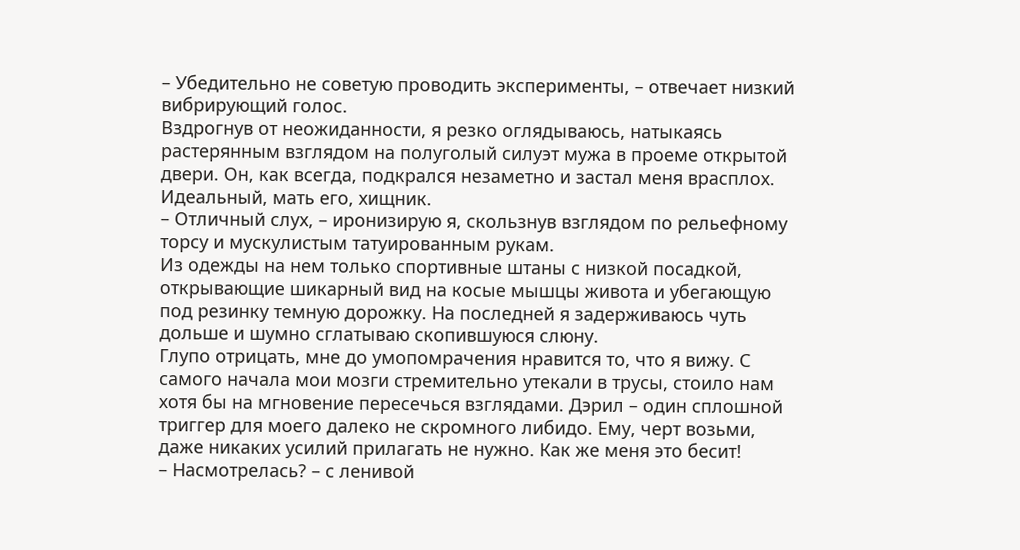– Убедительно не советую проводить эксперименты, – отвечает низкий вибрирующий голос.
Вздрогнув от неожиданности, я резко оглядываюсь, натыкаясь растерянным взглядом на полуголый силуэт мужа в проеме открытой двери. Он, как всегда, подкрался незаметно и застал меня врасплох. Идеальный, мать его, хищник.
– Отличный слух, – иронизирую я, скользнув взглядом по рельефному торсу и мускулистым татуированным рукам.
Из одежды на нем только спортивные штаны с низкой посадкой, открывающие шикарный вид на косые мышцы живота и убегающую под резинку темную дорожку. На последней я задерживаюсь чуть дольше и шумно сглатываю скопившуюся слюну.
Глупо отрицать, мне до умопомрачения нравится то, что я вижу. С самого начала мои мозги стремительно утекали в трусы, стоило нам хотя бы на мгновение пересечься взглядами. Дэрил – один сплошной триггер для моего далеко не скромного либидо. Ему, черт возьми, даже никаких усилий прилагать не нужно. Как же меня это бесит!
– Насмотрелась? – с ленивой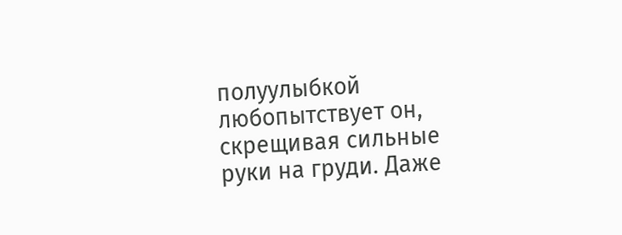полуулыбкой любопытствует он, скрещивая сильные руки на груди. Даже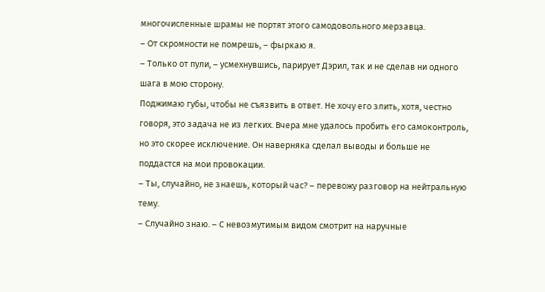многочисленные шрамы не портят этого самодовольного мерзавца.
– От скромности не помрешь, – фыркаю я.
– Только от пули, – усмехнувшись, парирует Дэрил, так и не сделав ни одного шага в мою сторону.
Поджимаю губы, чтобы не съязвить в ответ. Не хочу его злить, хотя, честно говоря, это задача не из легких. Вчера мне удалось пробить его самоконтроль, но это скорее исключение. Он наверняка сделал выводы и больше не поддастся на мои провокации.
– Ты, случайно, не знаешь, который час? – перевожу разговор на нейтральную тему.
– Случайно знаю. – С невозмутимым видом смотрит на наручные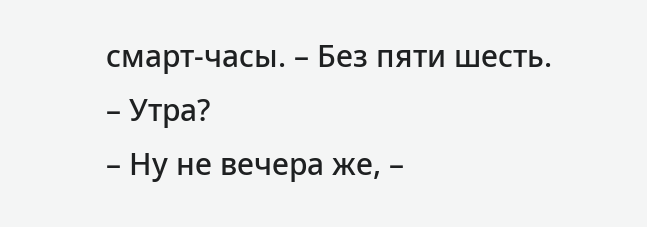смарт‑часы. – Без пяти шесть.
– Утра?
– Ну не вечера же, –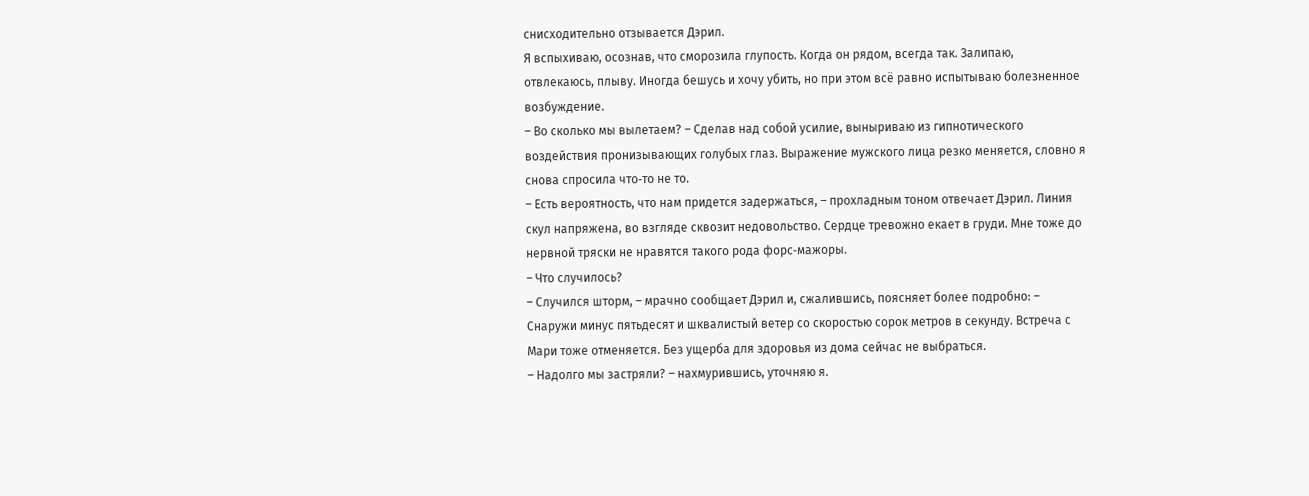снисходительно отзывается Дэрил.
Я вспыхиваю, осознав, что сморозила глупость. Когда он рядом, всегда так. Залипаю, отвлекаюсь, плыву. Иногда бешусь и хочу убить, но при этом всё равно испытываю болезненное возбуждение.
– Во сколько мы вылетаем? – Сделав над собой усилие, выныриваю из гипнотического воздействия пронизывающих голубых глаз. Выражение мужского лица резко меняется, словно я снова спросила что‑то не то.
– Есть вероятность, что нам придется задержаться, – прохладным тоном отвечает Дэрил. Линия скул напряжена, во взгляде сквозит недовольство. Сердце тревожно екает в груди. Мне тоже до нервной тряски не нравятся такого рода форс‑мажоры.
– Что случилось?
– Случился шторм, – мрачно сообщает Дэрил и, сжалившись, поясняет более подробно: – Снаружи минус пятьдесят и шквалистый ветер со скоростью сорок метров в секунду. Встреча с Мари тоже отменяется. Без ущерба для здоровья из дома сейчас не выбраться.
– Надолго мы застряли? – нахмурившись, уточняю я.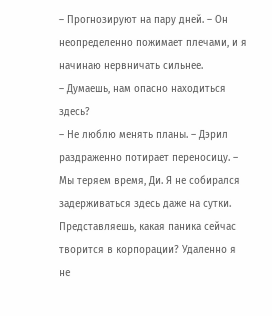– Прогнозируют на пару дней. – Он неопределенно пожимает плечами, и я начинаю нервничать сильнее.
– Думаешь, нам опасно находиться здесь?
– Не люблю менять планы. – Дэрил раздраженно потирает переносицу. – Мы теряем время, Ди. Я не собирался задерживаться здесь даже на сутки. Представляешь, какая паника сейчас творится в корпорации? Удаленно я не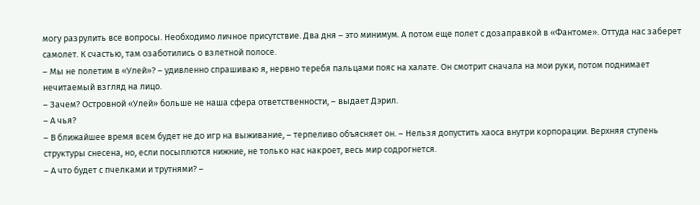могу разрулить все вопросы. Необходимо личное присутствие. Два дня – это минимум. А потом еще полет с дозаправкой в «Фантоме». Оттуда нас заберет самолет. К счастью, там озаботились о взлетной полосе.
– Мы не полетим в «Улей»? – удивленно спрашиваю я, нервно теребя пальцами пояс на халате. Он смотрит сначала на мои руки, потом поднимает нечитаемый взгляд на лицо.
– Зачем? Островной «Улей» больше не наша сфера ответственности, – выдает Дэрил.
– А чья?
– В ближайшее время всем будет не до игр на выживание, – терпеливо объясняет он. – Нельзя допустить хаоса внутри корпорации. Верхняя ступень структуры снесена, но, если посыплются нижние, не только нас накроет, весь мир содрогнется.
– А что будет с пчелками и трутнями? –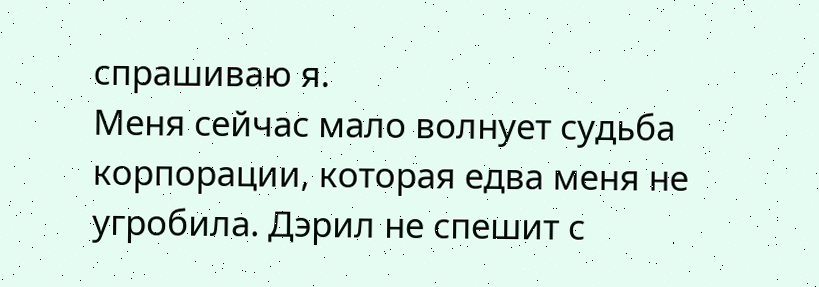спрашиваю я.
Меня сейчас мало волнует судьба корпорации, которая едва меня не угробила. Дэрил не спешит с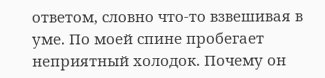ответом, словно что‑то взвешивая в уме. По моей спине пробегает неприятный холодок. Почему он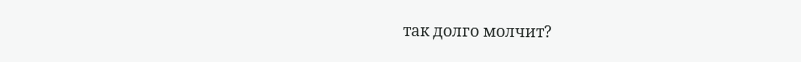так долго молчит?